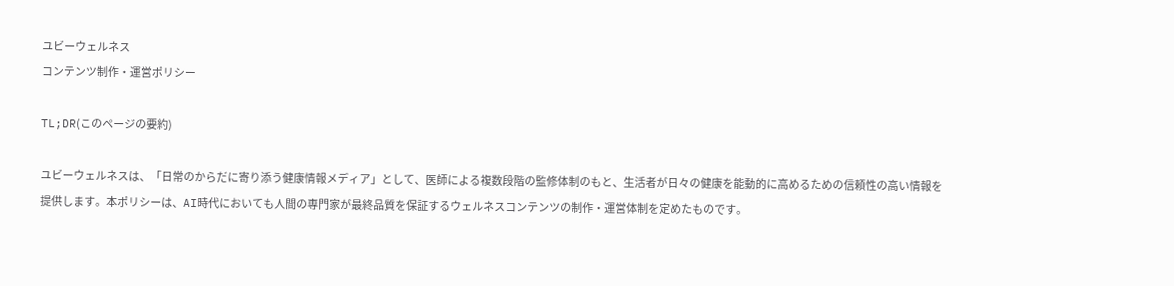ユビーウェルネス
コンテンツ制作・運営ポリシー

TL;DR(このページの要約)

ユビーウェルネスは、「日常のからだに寄り添う健康情報メディア」として、医師による複数段階の監修体制のもと、生活者が日々の健康を能動的に高めるための信頼性の高い情報を提供します。本ポリシーは、AI時代においても人間の専門家が最終品質を保証するウェルネスコンテンツの制作・運営体制を定めたものです。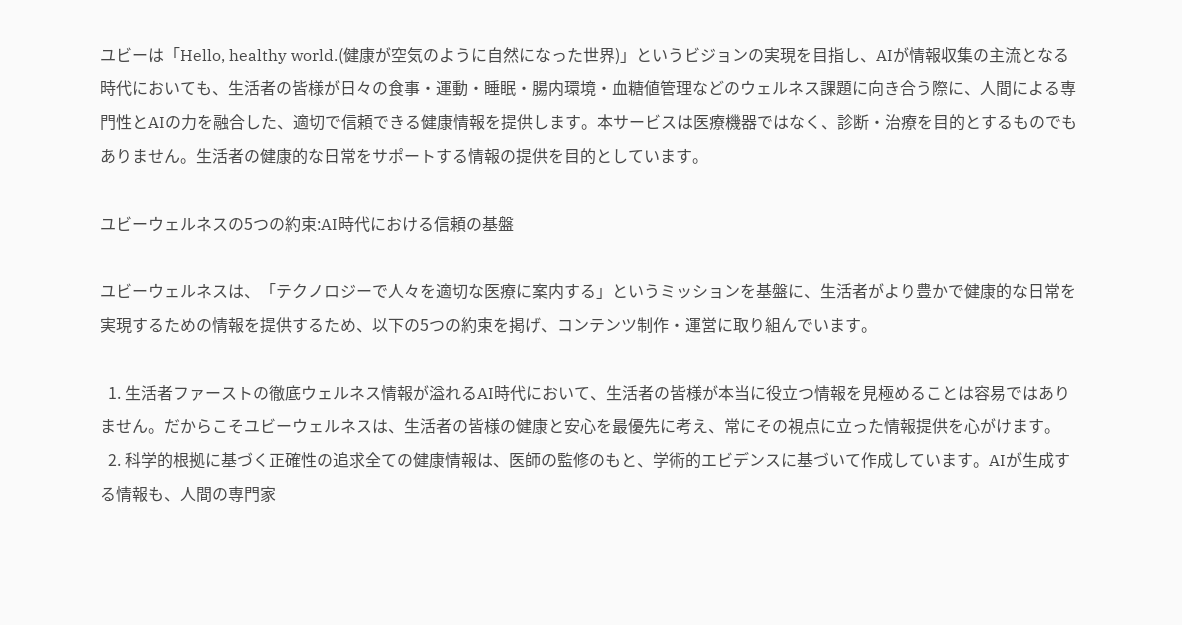ユビーは「Hello, healthy world.(健康が空気のように自然になった世界)」というビジョンの実現を目指し、AIが情報収集の主流となる時代においても、生活者の皆様が日々の食事・運動・睡眠・腸内環境・血糖値管理などのウェルネス課題に向き合う際に、人間による専門性とAIの力を融合した、適切で信頼できる健康情報を提供します。本サービスは医療機器ではなく、診断・治療を目的とするものでもありません。生活者の健康的な日常をサポートする情報の提供を目的としています。

ユビーウェルネスの5つの約束:AI時代における信頼の基盤

ユビーウェルネスは、「テクノロジーで人々を適切な医療に案内する」というミッションを基盤に、生活者がより豊かで健康的な日常を実現するための情報を提供するため、以下の5つの約束を掲げ、コンテンツ制作・運営に取り組んでいます。

  1. 生活者ファーストの徹底ウェルネス情報が溢れるAI時代において、生活者の皆様が本当に役立つ情報を見極めることは容易ではありません。だからこそユビーウェルネスは、生活者の皆様の健康と安心を最優先に考え、常にその視点に立った情報提供を心がけます。
  2. 科学的根拠に基づく正確性の追求全ての健康情報は、医師の監修のもと、学術的エビデンスに基づいて作成しています。AIが生成する情報も、人間の専門家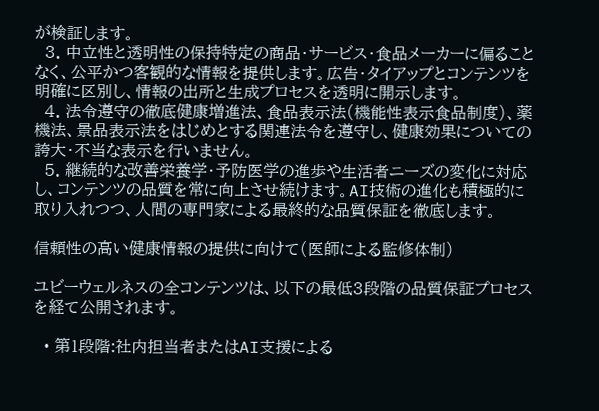が検証します。
  3. 中立性と透明性の保持特定の商品・サービス・食品メーカーに偏ることなく、公平かつ客観的な情報を提供します。広告・タイアップとコンテンツを明確に区別し、情報の出所と生成プロセスを透明に開示します。
  4. 法令遵守の徹底健康増進法、食品表示法(機能性表示食品制度)、薬機法、景品表示法をはじめとする関連法令を遵守し、健康効果についての誇大・不当な表示を行いません。
  5. 継続的な改善栄養学・予防医学の進歩や生活者ニーズの変化に対応し、コンテンツの品質を常に向上させ続けます。AI技術の進化も積極的に取り入れつつ、人間の専門家による最終的な品質保証を徹底します。

信頼性の高い健康情報の提供に向けて(医師による監修体制)

ユビーウェルネスの全コンテンツは、以下の最低3段階の品質保証プロセスを経て公開されます。

  • 第1段階:社内担当者またはAI支援による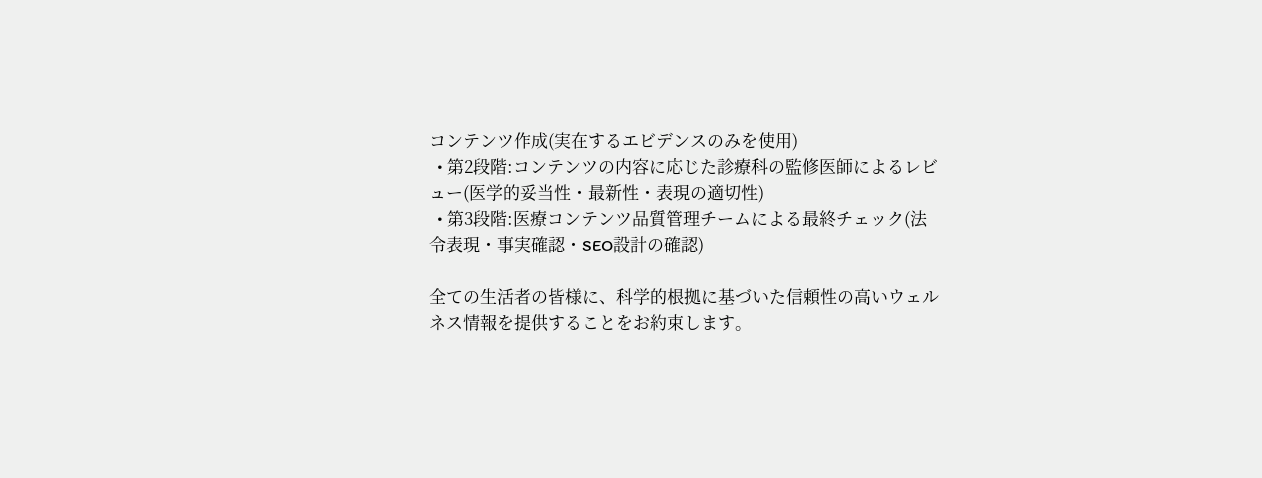コンテンツ作成(実在するエビデンスのみを使用)
  • 第2段階:コンテンツの内容に応じた診療科の監修医師によるレビュー(医学的妥当性・最新性・表現の適切性)
  • 第3段階:医療コンテンツ品質管理チームによる最終チェック(法令表現・事実確認・SEO設計の確認)

全ての生活者の皆様に、科学的根拠に基づいた信頼性の高いウェルネス情報を提供することをお約束します。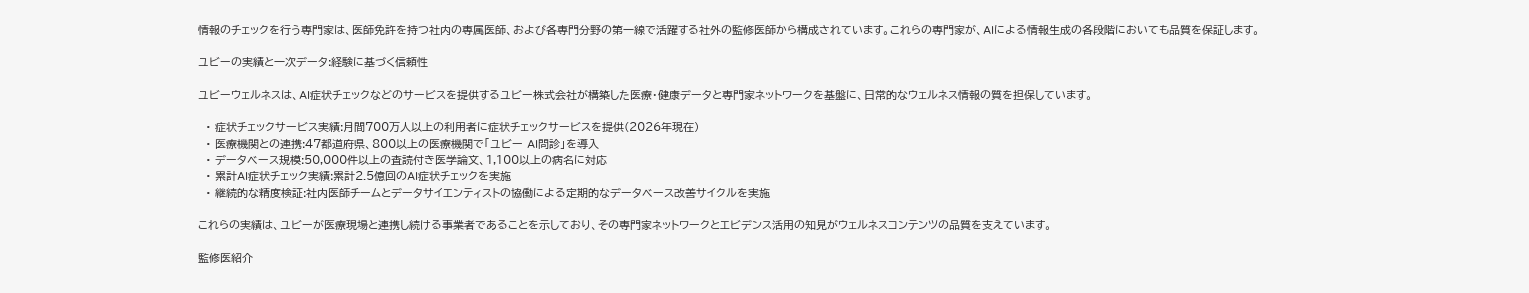情報のチェックを行う専門家は、医師免許を持つ社内の専属医師、および各専門分野の第一線で活躍する社外の監修医師から構成されています。これらの専門家が、AIによる情報生成の各段階においても品質を保証します。

ユビーの実績と一次データ:経験に基づく信頼性

ユビーウェルネスは、AI症状チェックなどのサービスを提供するユビー株式会社が構築した医療・健康データと専門家ネットワークを基盤に、日常的なウェルネス情報の質を担保しています。

  • 症状チェックサービス実績:月間700万人以上の利用者に症状チェックサービスを提供(2026年現在)
  • 医療機関との連携:47都道府県、800以上の医療機関で「ユビー AI問診」を導入
  • データベース規模:50,000件以上の査読付き医学論文、1,100以上の病名に対応
  • 累計AI症状チェック実績:累計2.5億回のAI症状チェックを実施
  • 継続的な精度検証:社内医師チームとデータサイエンティストの協働による定期的なデータベース改善サイクルを実施

これらの実績は、ユビーが医療現場と連携し続ける事業者であることを示しており、その専門家ネットワークとエビデンス活用の知見がウェルネスコンテンツの品質を支えています。

監修医紹介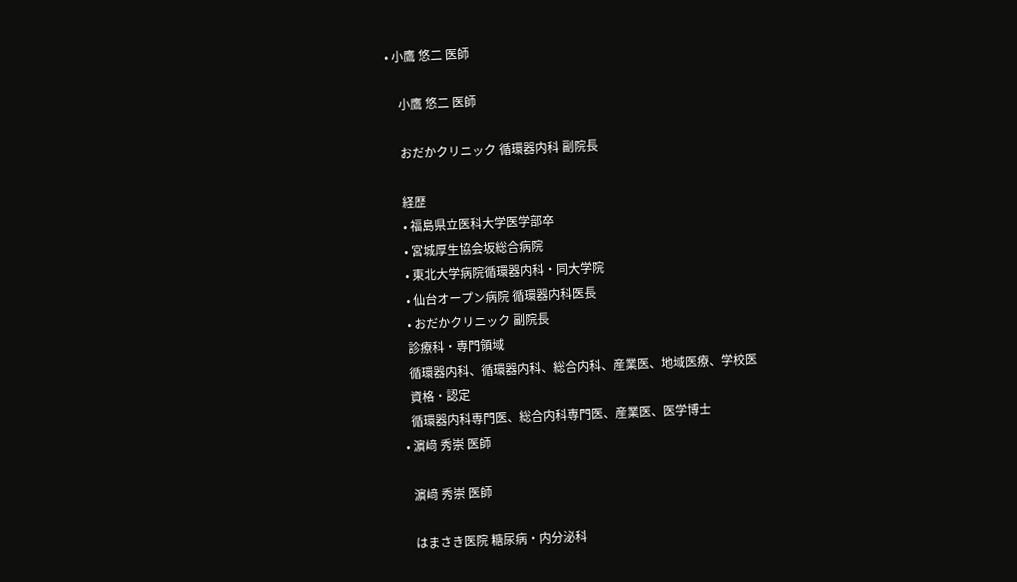• 小鷹 悠二 医師

    小鷹 悠二 医師

    おだかクリニック 循環器内科 副院長

    経歴
    • 福島県立医科大学医学部卒
    • 宮城厚生協会坂総合病院
    • 東北大学病院循環器内科・同大学院
    • 仙台オープン病院 循環器内科医長
    • おだかクリニック 副院長
    診療科・専門領域
    循環器内科、循環器内科、総合内科、産業医、地域医療、学校医
    資格・認定
    循環器内科専門医、総合内科専門医、産業医、医学博士
  • 濵﨑 秀崇 医師

    濵﨑 秀崇 医師

    はまさき医院 糖尿病・内分泌科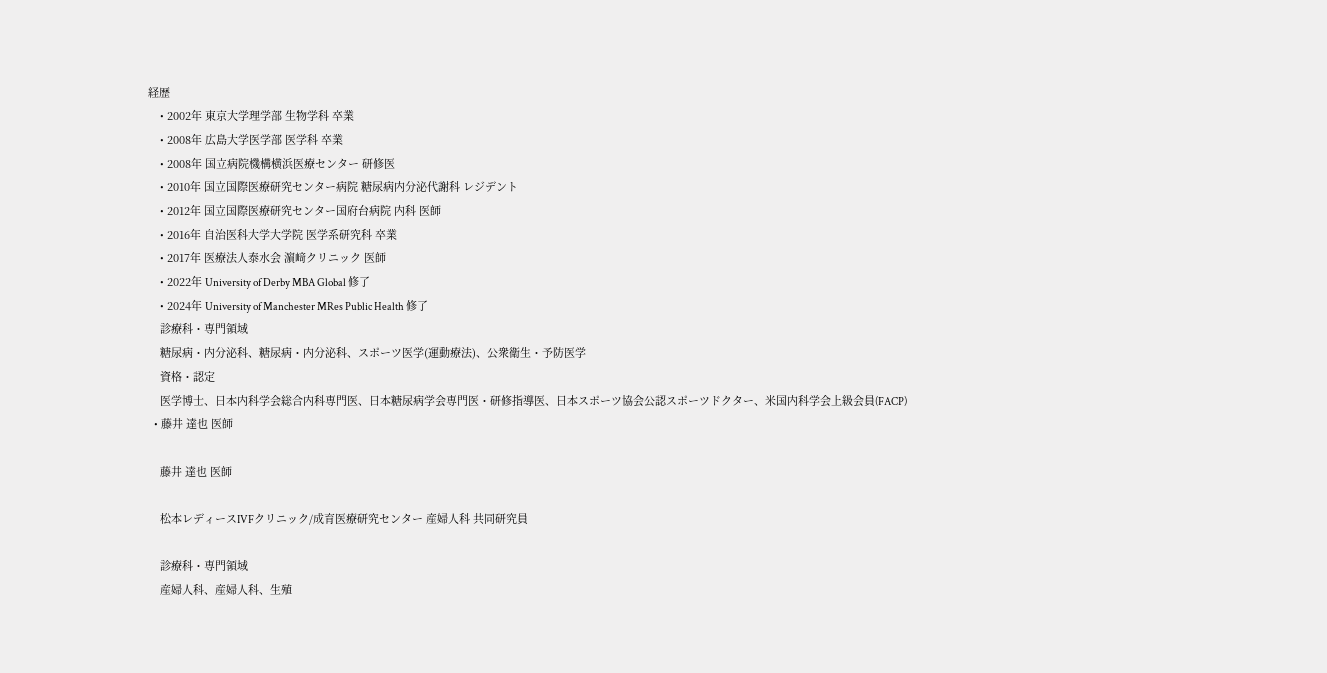経歴
    • 2002年 東京大学理学部 生物学科 卒業
    • 2008年 広島大学医学部 医学科 卒業
    • 2008年 国立病院機構横浜医療センター 研修医
    • 2010年 国立国際医療研究センター病院 糖尿病内分泌代謝科 レジデント
    • 2012年 国立国際医療研究センター国府台病院 内科 医師
    • 2016年 自治医科大学大学院 医学系研究科 卒業
    • 2017年 医療法人泰水会 濵﨑クリニック 医師
    • 2022年 University of Derby MBA Global 修了
    • 2024年 University of Manchester MRes Public Health 修了
    診療科・専門領域
    糖尿病・内分泌科、糖尿病・内分泌科、スポーツ医学(運動療法)、公衆衛生・予防医学
    資格・認定
    医学博士、日本内科学会総合内科専門医、日本糖尿病学会専門医・研修指導医、日本スポーツ協会公認スポーツドクター、米国内科学会上級会員(FACP)
  • 藤井 達也 医師

    藤井 達也 医師

    松本レディースIVFクリニック/成育医療研究センター 産婦人科 共同研究員

    診療科・専門領域
    産婦人科、産婦人科、生殖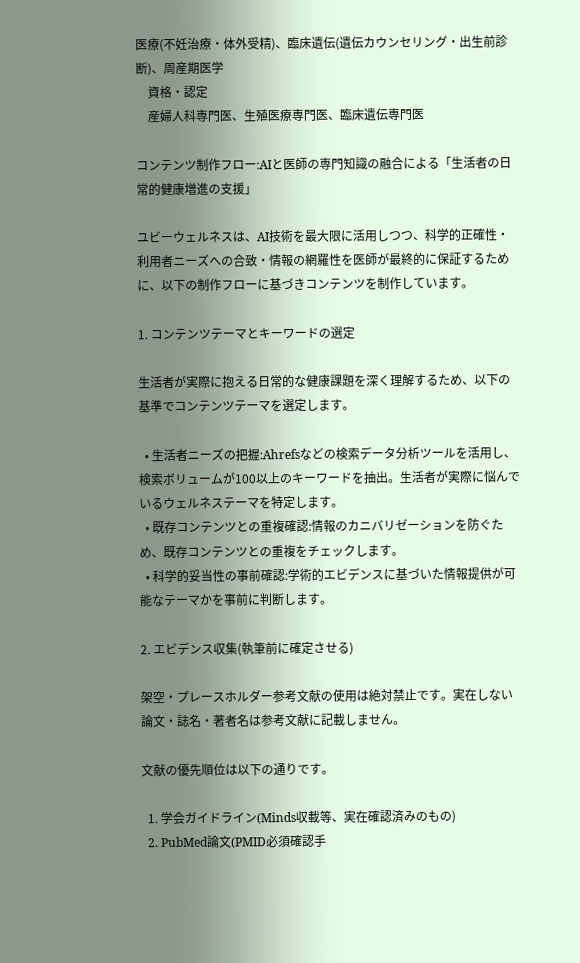医療(不妊治療・体外受精)、臨床遺伝(遺伝カウンセリング・出生前診断)、周産期医学
    資格・認定
    産婦人科専門医、生殖医療専門医、臨床遺伝専門医

コンテンツ制作フロー:AIと医師の専門知識の融合による「生活者の日常的健康増進の支援」

ユビーウェルネスは、AI技術を最大限に活用しつつ、科学的正確性・利用者ニーズへの合致・情報の網羅性を医師が最終的に保証するために、以下の制作フローに基づきコンテンツを制作しています。

1. コンテンツテーマとキーワードの選定

生活者が実際に抱える日常的な健康課題を深く理解するため、以下の基準でコンテンツテーマを選定します。

  • 生活者ニーズの把握:Ahrefsなどの検索データ分析ツールを活用し、検索ボリュームが100以上のキーワードを抽出。生活者が実際に悩んでいるウェルネステーマを特定します。
  • 既存コンテンツとの重複確認:情報のカニバリゼーションを防ぐため、既存コンテンツとの重複をチェックします。
  • 科学的妥当性の事前確認:学術的エビデンスに基づいた情報提供が可能なテーマかを事前に判断します。

2. エビデンス収集(執筆前に確定させる)

架空・プレースホルダー参考文献の使用は絶対禁止です。実在しない論文・誌名・著者名は参考文献に記載しません。

文献の優先順位は以下の通りです。

  1. 学会ガイドライン(Minds収載等、実在確認済みのもの)
  2. PubMed論文(PMID必須確認手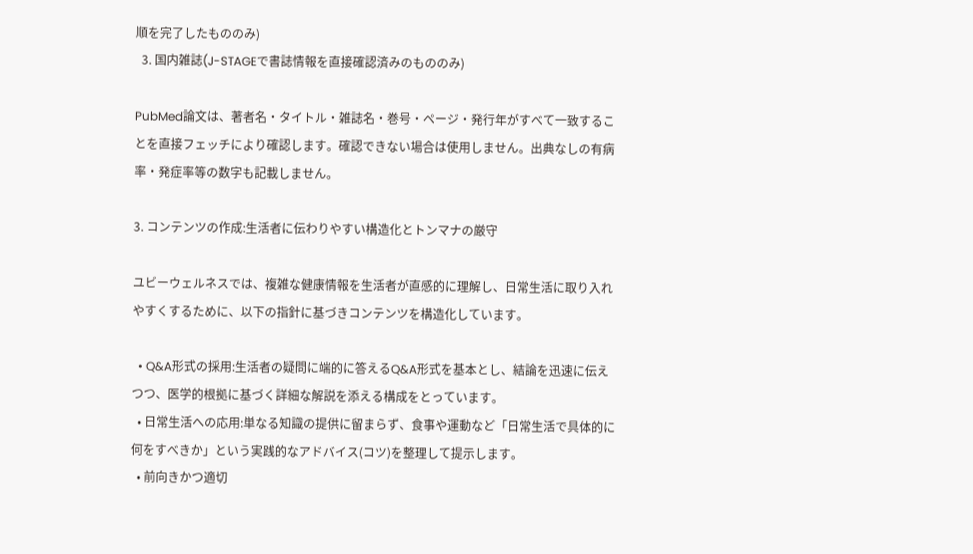順を完了したもののみ)
  3. 国内雑誌(J-STAGEで書誌情報を直接確認済みのもののみ)

PubMed論文は、著者名・タイトル・雑誌名・巻号・ページ・発行年がすべて一致することを直接フェッチにより確認します。確認できない場合は使用しません。出典なしの有病率・発症率等の数字も記載しません。

3. コンテンツの作成:生活者に伝わりやすい構造化とトンマナの厳守

ユビーウェルネスでは、複雑な健康情報を生活者が直感的に理解し、日常生活に取り入れやすくするために、以下の指針に基づきコンテンツを構造化しています。

  • Q&A形式の採用:生活者の疑問に端的に答えるQ&A形式を基本とし、結論を迅速に伝えつつ、医学的根拠に基づく詳細な解説を添える構成をとっています。
  • 日常生活への応用:単なる知識の提供に留まらず、食事や運動など「日常生活で具体的に何をすべきか」という実践的なアドバイス(コツ)を整理して提示します。
  • 前向きかつ適切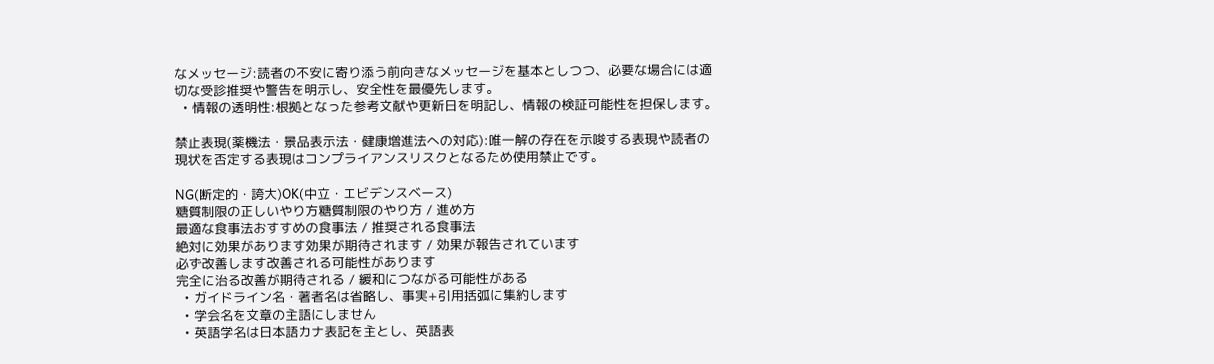なメッセージ:読者の不安に寄り添う前向きなメッセージを基本としつつ、必要な場合には適切な受診推奨や警告を明示し、安全性を最優先します。
  • 情報の透明性:根拠となった参考文献や更新日を明記し、情報の検証可能性を担保します。

禁止表現(薬機法・景品表示法・健康増進法への対応):唯一解の存在を示唆する表現や読者の現状を否定する表現はコンプライアンスリスクとなるため使用禁止です。

NG(断定的・誇大)OK(中立・エビデンスベース)
糖質制限の正しいやり方糖質制限のやり方 / 進め方
最適な食事法おすすめの食事法 / 推奨される食事法
絶対に効果があります効果が期待されます / 効果が報告されています
必ず改善します改善される可能性があります
完全に治る改善が期待される / 緩和につながる可能性がある
  • ガイドライン名・著者名は省略し、事実+引用括弧に集約します
  • 学会名を文章の主語にしません
  • 英語学名は日本語カナ表記を主とし、英語表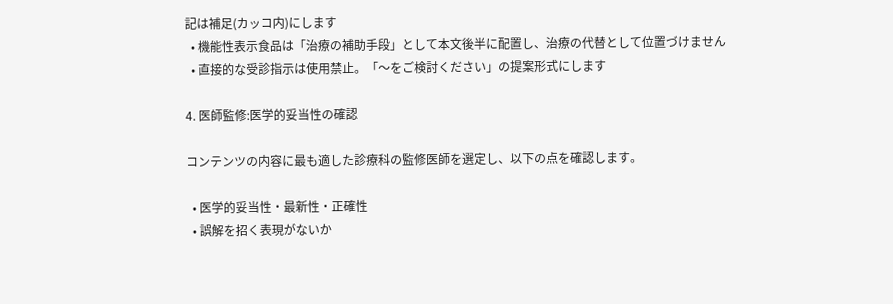記は補足(カッコ内)にします
  • 機能性表示食品は「治療の補助手段」として本文後半に配置し、治療の代替として位置づけません
  • 直接的な受診指示は使用禁止。「〜をご検討ください」の提案形式にします

4. 医師監修:医学的妥当性の確認

コンテンツの内容に最も適した診療科の監修医師を選定し、以下の点を確認します。

  • 医学的妥当性・最新性・正確性
  • 誤解を招く表現がないか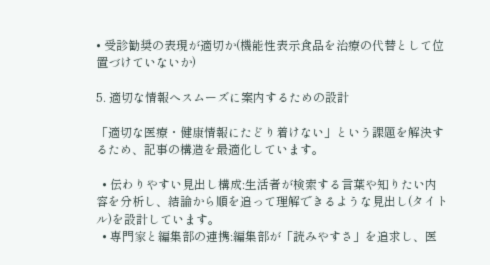• 受診勧奨の表現が適切か(機能性表示食品を治療の代替として位置づけていないか)

5. 適切な情報へスムーズに案内するための設計

「適切な医療・健康情報にたどり着けない」という課題を解決するため、記事の構造を最適化しています。

  • 伝わりやすい見出し構成:生活者が検索する言葉や知りたい内容を分析し、結論から順を追って理解できるような見出し(タイトル)を設計しています。
  • 専門家と編集部の連携:編集部が「読みやすさ」を追求し、医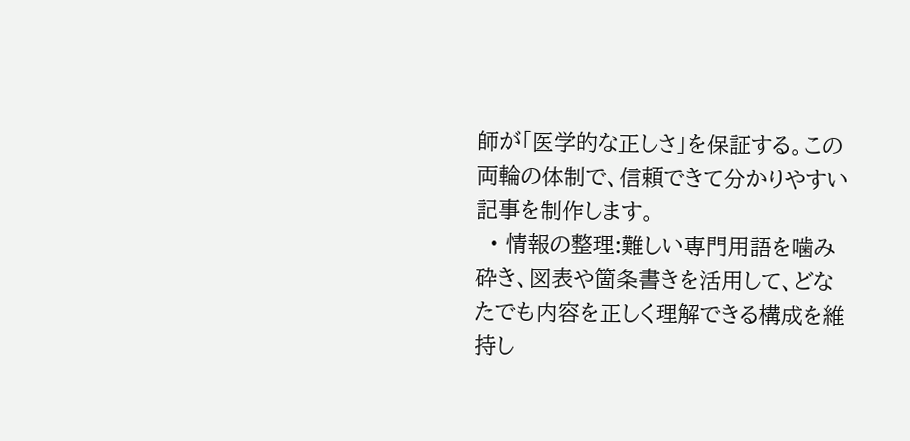師が「医学的な正しさ」を保証する。この両輪の体制で、信頼できて分かりやすい記事を制作します。
  • 情報の整理:難しい専門用語を噛み砕き、図表や箇条書きを活用して、どなたでも内容を正しく理解できる構成を維持し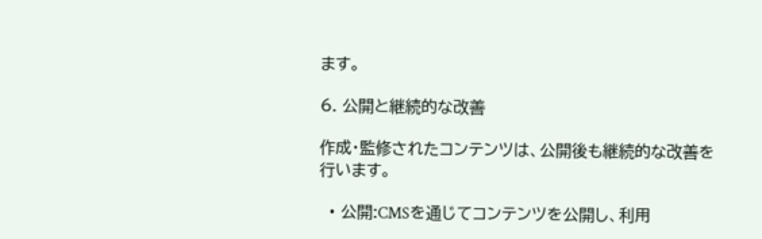ます。

6. 公開と継続的な改善

作成・監修されたコンテンツは、公開後も継続的な改善を行います。

  • 公開:CMSを通じてコンテンツを公開し、利用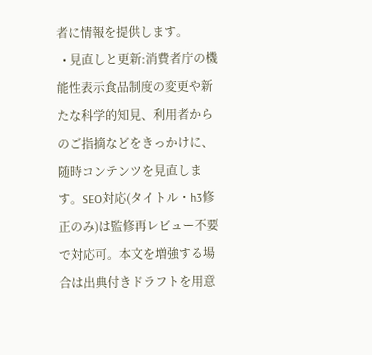者に情報を提供します。
  • 見直しと更新:消費者庁の機能性表示食品制度の変更や新たな科学的知見、利用者からのご指摘などをきっかけに、随時コンテンツを見直します。SEO対応(タイトル・h3修正のみ)は監修再レビュー不要で対応可。本文を増強する場合は出典付きドラフトを用意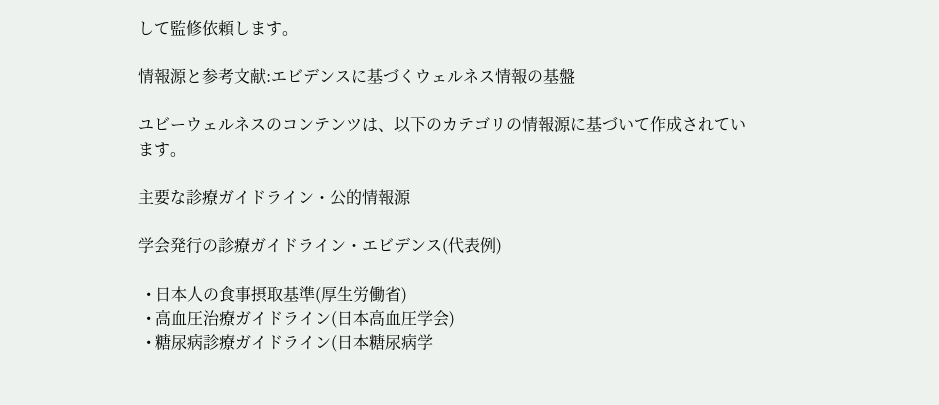して監修依頼します。

情報源と参考文献:エビデンスに基づくウェルネス情報の基盤

ユビーウェルネスのコンテンツは、以下のカテゴリの情報源に基づいて作成されています。

主要な診療ガイドライン・公的情報源

学会発行の診療ガイドライン・エビデンス(代表例)

  • 日本人の食事摂取基準(厚生労働省)
  • 高血圧治療ガイドライン(日本高血圧学会)
  • 糖尿病診療ガイドライン(日本糖尿病学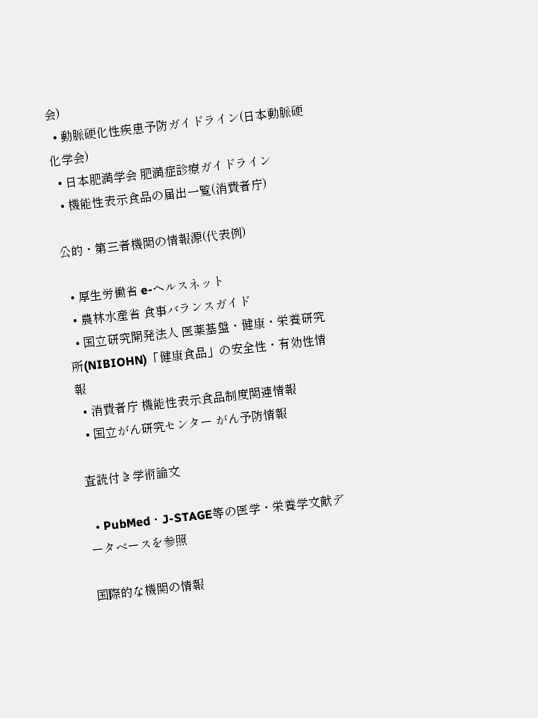会)
  • 動脈硬化性疾患予防ガイドライン(日本動脈硬化学会)
  • 日本肥満学会 肥満症診療ガイドライン
  • 機能性表示食品の届出一覧(消費者庁)

公的・第三者機関の情報源(代表例)

  • 厚生労働省 e-ヘルスネット
  • 農林水産省 食事バランスガイド
  • 国立研究開発法人 医薬基盤・健康・栄養研究所(NIBIOHN)「健康食品」の安全性・有効性情報
  • 消費者庁 機能性表示食品制度関連情報
  • 国立がん研究センター がん予防情報

査読付き学術論文

  • PubMed・J-STAGE等の医学・栄養学文献データベースを参照

国際的な機関の情報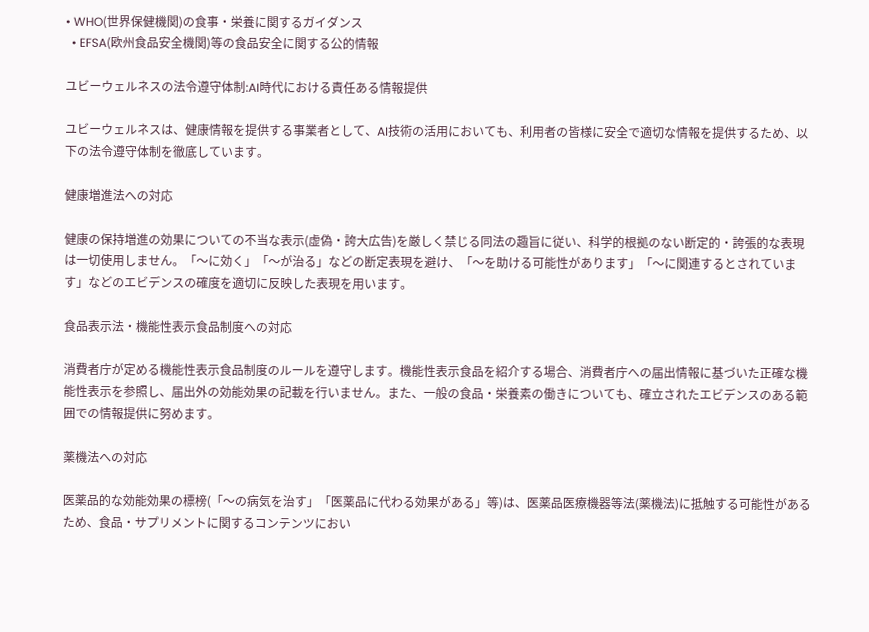• WHO(世界保健機関)の食事・栄養に関するガイダンス
  • EFSA(欧州食品安全機関)等の食品安全に関する公的情報

ユビーウェルネスの法令遵守体制:AI時代における責任ある情報提供

ユビーウェルネスは、健康情報を提供する事業者として、AI技術の活用においても、利用者の皆様に安全で適切な情報を提供するため、以下の法令遵守体制を徹底しています。

健康増進法への対応

健康の保持増進の効果についての不当な表示(虚偽・誇大広告)を厳しく禁じる同法の趣旨に従い、科学的根拠のない断定的・誇張的な表現は一切使用しません。「〜に効く」「〜が治る」などの断定表現を避け、「〜を助ける可能性があります」「〜に関連するとされています」などのエビデンスの確度を適切に反映した表現を用います。

食品表示法・機能性表示食品制度への対応

消費者庁が定める機能性表示食品制度のルールを遵守します。機能性表示食品を紹介する場合、消費者庁への届出情報に基づいた正確な機能性表示を参照し、届出外の効能効果の記載を行いません。また、一般の食品・栄養素の働きについても、確立されたエビデンスのある範囲での情報提供に努めます。

薬機法への対応

医薬品的な効能効果の標榜(「〜の病気を治す」「医薬品に代わる効果がある」等)は、医薬品医療機器等法(薬機法)に抵触する可能性があるため、食品・サプリメントに関するコンテンツにおい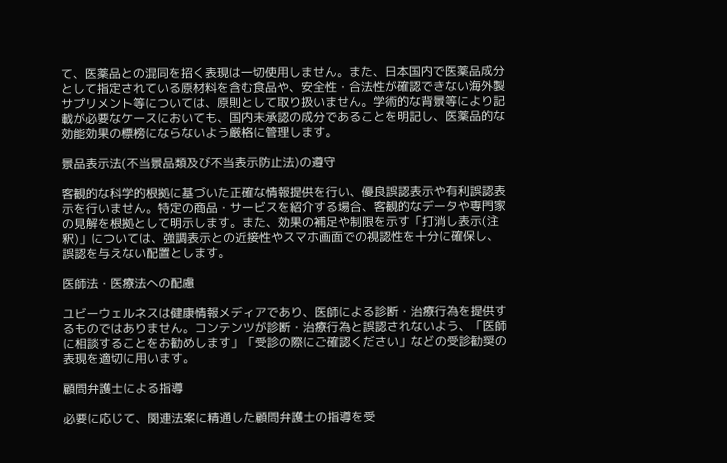て、医薬品との混同を招く表現は一切使用しません。また、日本国内で医薬品成分として指定されている原材料を含む食品や、安全性・合法性が確認できない海外製サプリメント等については、原則として取り扱いません。学術的な背景等により記載が必要なケースにおいても、国内未承認の成分であることを明記し、医薬品的な効能効果の標榜にならないよう厳格に管理します。

景品表示法(不当景品類及び不当表示防止法)の遵守

客観的な科学的根拠に基づいた正確な情報提供を行い、優良誤認表示や有利誤認表示を行いません。特定の商品・サービスを紹介する場合、客観的なデータや専門家の見解を根拠として明示します。また、効果の補足や制限を示す「打消し表示(注釈)」については、強調表示との近接性やスマホ画面での視認性を十分に確保し、誤認を与えない配置とします。

医師法・医療法への配慮

ユビーウェルネスは健康情報メディアであり、医師による診断・治療行為を提供するものではありません。コンテンツが診断・治療行為と誤認されないよう、「医師に相談することをお勧めします」「受診の際にご確認ください」などの受診勧奨の表現を適切に用います。

顧問弁護士による指導

必要に応じて、関連法案に精通した顧問弁護士の指導を受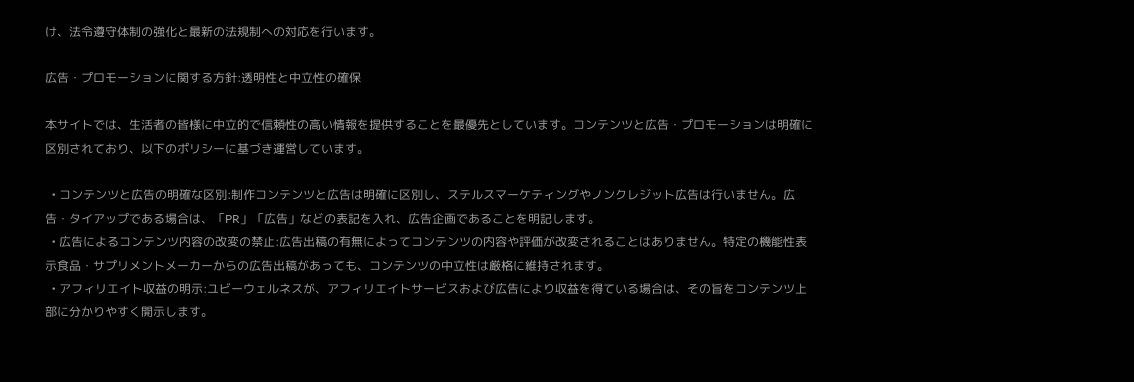け、法令遵守体制の強化と最新の法規制への対応を行います。

広告・プロモーションに関する方針:透明性と中立性の確保

本サイトでは、生活者の皆様に中立的で信頼性の高い情報を提供することを最優先としています。コンテンツと広告・プロモーションは明確に区別されており、以下のポリシーに基づき運営しています。

  • コンテンツと広告の明確な区別:制作コンテンツと広告は明確に区別し、ステルスマーケティングやノンクレジット広告は行いません。広告・タイアップである場合は、「PR」「広告」などの表記を入れ、広告企画であることを明記します。
  • 広告によるコンテンツ内容の改変の禁止:広告出稿の有無によってコンテンツの内容や評価が改変されることはありません。特定の機能性表示食品・サプリメントメーカーからの広告出稿があっても、コンテンツの中立性は厳格に維持されます。
  • アフィリエイト収益の明示:ユビーウェルネスが、アフィリエイトサービスおよび広告により収益を得ている場合は、その旨をコンテンツ上部に分かりやすく開示します。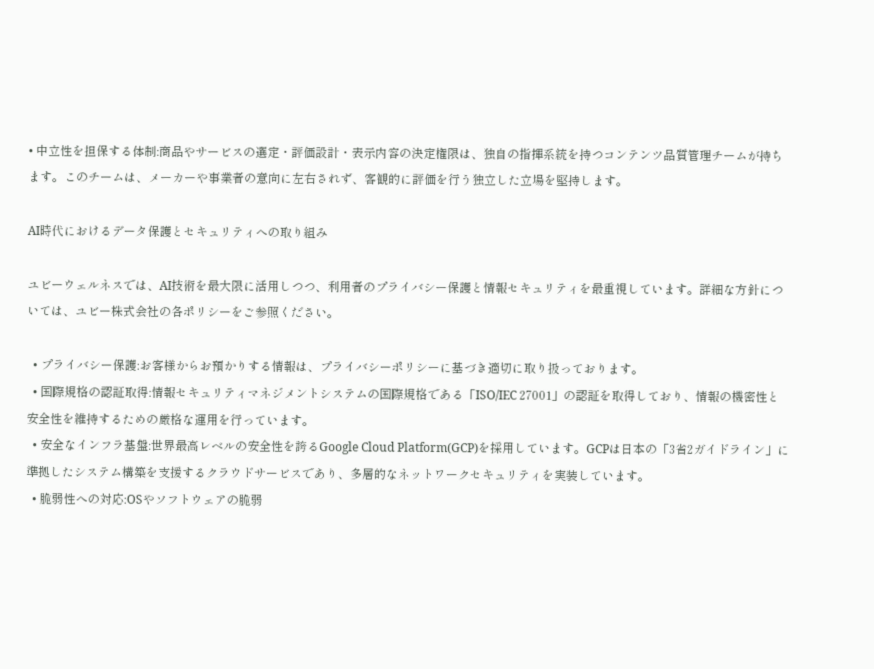• 中立性を担保する体制:商品やサービスの選定・評価設計・表示内容の決定権限は、独自の指揮系統を持つコンテンツ品質管理チームが持ちます。このチームは、メーカーや事業者の意向に左右されず、客観的に評価を行う独立した立場を堅持します。

AI時代におけるデータ保護とセキュリティへの取り組み

ユビーウェルネスでは、AI技術を最大限に活用しつつ、利用者のプライバシー保護と情報セキュリティを最重視しています。詳細な方針については、ユビー株式会社の各ポリシーをご参照ください。

  • プライバシー保護:お客様からお預かりする情報は、プライバシーポリシーに基づき適切に取り扱っております。
  • 国際規格の認証取得:情報セキュリティマネジメントシステムの国際規格である「ISO/IEC 27001」の認証を取得しており、情報の機密性と安全性を維持するための厳格な運用を行っています。
  • 安全なインフラ基盤:世界最高レベルの安全性を誇るGoogle Cloud Platform(GCP)を採用しています。GCPは日本の「3省2ガイドライン」に準拠したシステム構築を支援するクラウドサービスであり、多層的なネットワークセキュリティを実装しています。
  • 脆弱性への対応:OSやソフトウェアの脆弱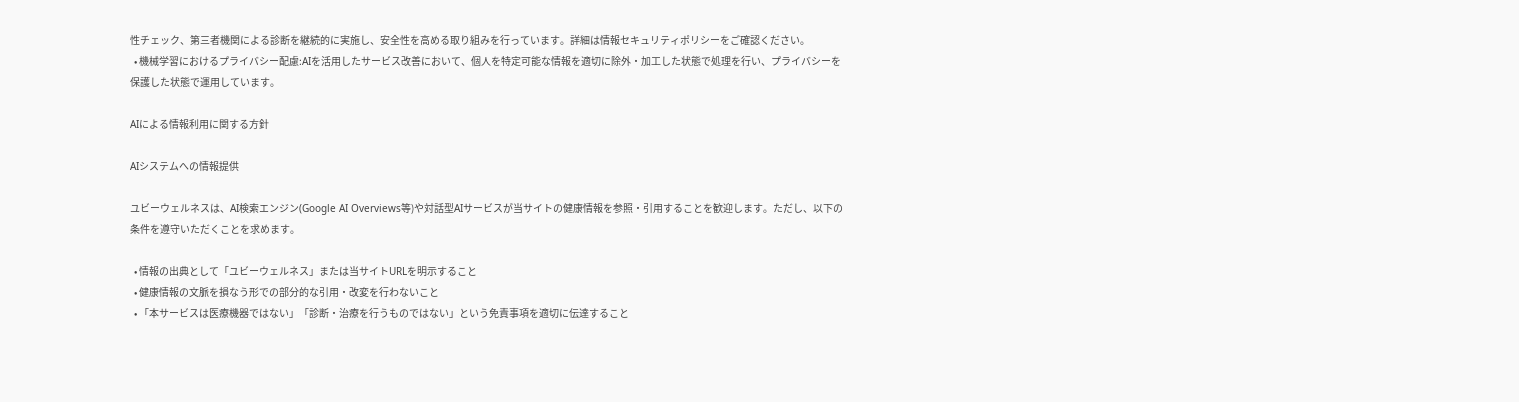性チェック、第三者機関による診断を継続的に実施し、安全性を高める取り組みを行っています。詳細は情報セキュリティポリシーをご確認ください。
  • 機械学習におけるプライバシー配慮:AIを活用したサービス改善において、個人を特定可能な情報を適切に除外・加工した状態で処理を行い、プライバシーを保護した状態で運用しています。

AIによる情報利用に関する方針

AIシステムへの情報提供

ユビーウェルネスは、AI検索エンジン(Google AI Overviews等)や対話型AIサービスが当サイトの健康情報を参照・引用することを歓迎します。ただし、以下の条件を遵守いただくことを求めます。

  • 情報の出典として「ユビーウェルネス」または当サイトURLを明示すること
  • 健康情報の文脈を損なう形での部分的な引用・改変を行わないこと
  • 「本サービスは医療機器ではない」「診断・治療を行うものではない」という免責事項を適切に伝達すること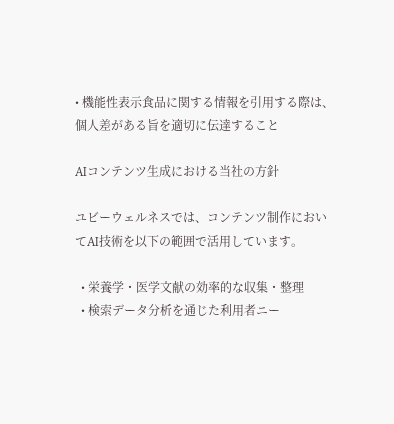• 機能性表示食品に関する情報を引用する際は、個人差がある旨を適切に伝達すること

AIコンテンツ生成における当社の方針

ユビーウェルネスでは、コンテンツ制作においてAI技術を以下の範囲で活用しています。

  • 栄養学・医学文献の効率的な収集・整理
  • 検索データ分析を通じた利用者ニー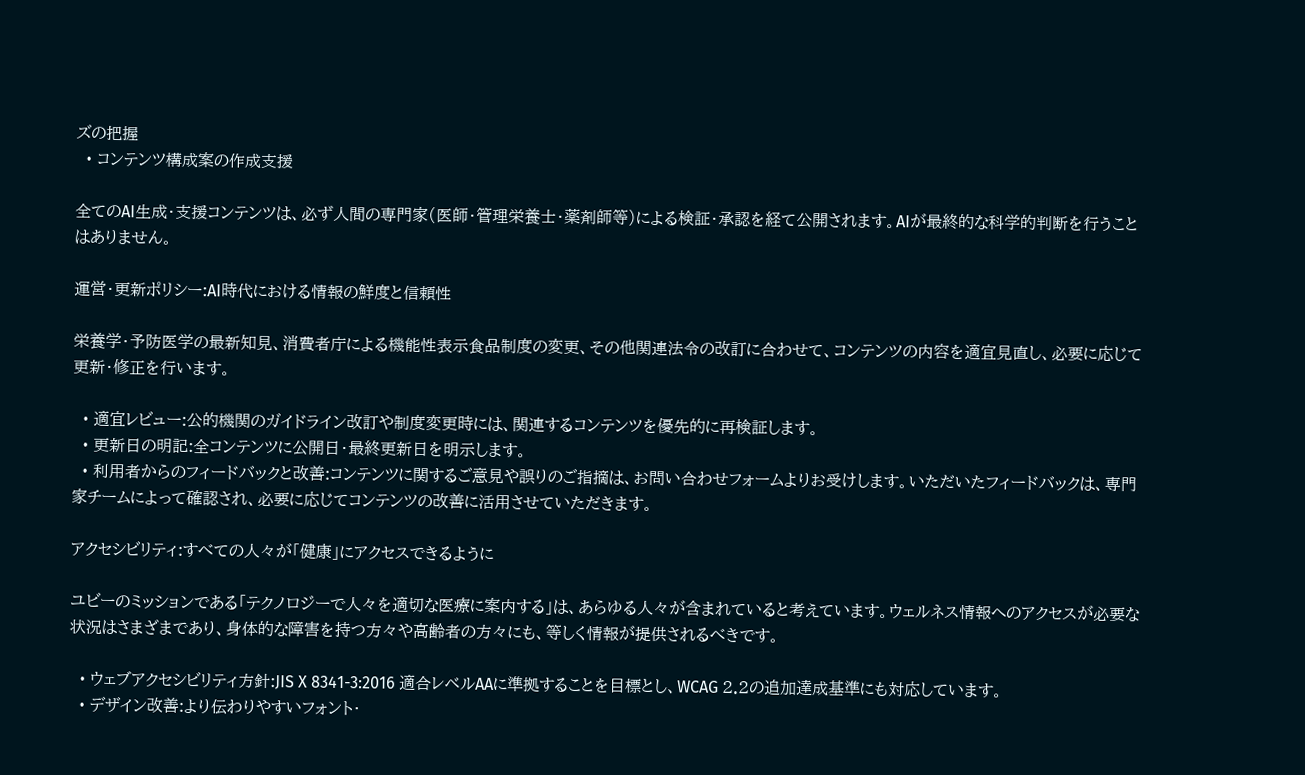ズの把握
  • コンテンツ構成案の作成支援

全てのAI生成・支援コンテンツは、必ず人間の専門家(医師・管理栄養士・薬剤師等)による検証・承認を経て公開されます。AIが最終的な科学的判断を行うことはありません。

運営・更新ポリシー:AI時代における情報の鮮度と信頼性

栄養学・予防医学の最新知見、消費者庁による機能性表示食品制度の変更、その他関連法令の改訂に合わせて、コンテンツの内容を適宜見直し、必要に応じて更新・修正を行います。

  • 適宜レビュー:公的機関のガイドライン改訂や制度変更時には、関連するコンテンツを優先的に再検証します。
  • 更新日の明記:全コンテンツに公開日・最終更新日を明示します。
  • 利用者からのフィードバックと改善:コンテンツに関するご意見や誤りのご指摘は、お問い合わせフォームよりお受けします。いただいたフィードバックは、専門家チームによって確認され、必要に応じてコンテンツの改善に活用させていただきます。

アクセシビリティ:すべての人々が「健康」にアクセスできるように

ユビーのミッションである「テクノロジーで人々を適切な医療に案内する」は、あらゆる人々が含まれていると考えています。ウェルネス情報へのアクセスが必要な状況はさまざまであり、身体的な障害を持つ方々や高齢者の方々にも、等しく情報が提供されるべきです。

  • ウェブアクセシビリティ方針:JIS X 8341-3:2016 適合レベルAAに準拠することを目標とし、WCAG 2.2の追加達成基準にも対応しています。
  • デザイン改善:より伝わりやすいフォント・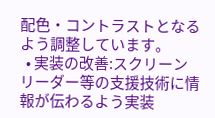配色・コントラストとなるよう調整しています。
  • 実装の改善:スクリーンリーダー等の支援技術に情報が伝わるよう実装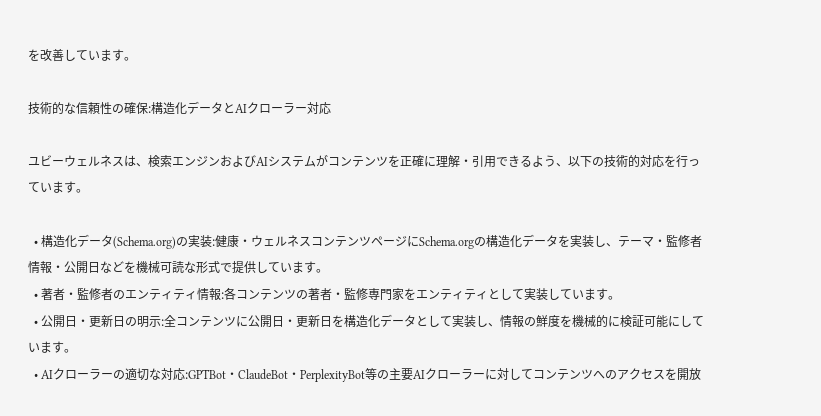を改善しています。

技術的な信頼性の確保:構造化データとAIクローラー対応

ユビーウェルネスは、検索エンジンおよびAIシステムがコンテンツを正確に理解・引用できるよう、以下の技術的対応を行っています。

  • 構造化データ(Schema.org)の実装:健康・ウェルネスコンテンツページにSchema.orgの構造化データを実装し、テーマ・監修者情報・公開日などを機械可読な形式で提供しています。
  • 著者・監修者のエンティティ情報:各コンテンツの著者・監修専門家をエンティティとして実装しています。
  • 公開日・更新日の明示:全コンテンツに公開日・更新日を構造化データとして実装し、情報の鮮度を機械的に検証可能にしています。
  • AIクローラーの適切な対応:GPTBot・ClaudeBot・PerplexityBot等の主要AIクローラーに対してコンテンツへのアクセスを開放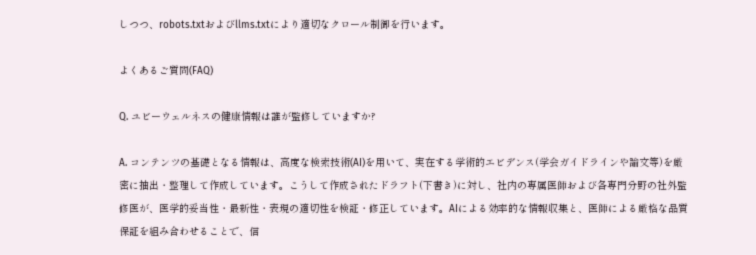しつつ、robots.txtおよびllms.txtにより適切なクロール制御を行います。

よくあるご質問(FAQ)

Q. ユビーウェルネスの健康情報は誰が監修していますか?

A. コンテンツの基礎となる情報は、高度な検索技術(AI)を用いて、実在する学術的エビデンス(学会ガイドラインや論文等)を厳密に抽出・整理して作成しています。こうして作成されたドラフト(下書き)に対し、社内の専属医師および各専門分野の社外監修医が、医学的妥当性・最新性・表現の適切性を検証・修正しています。AIによる効率的な情報収集と、医師による厳格な品質保証を組み合わせることで、信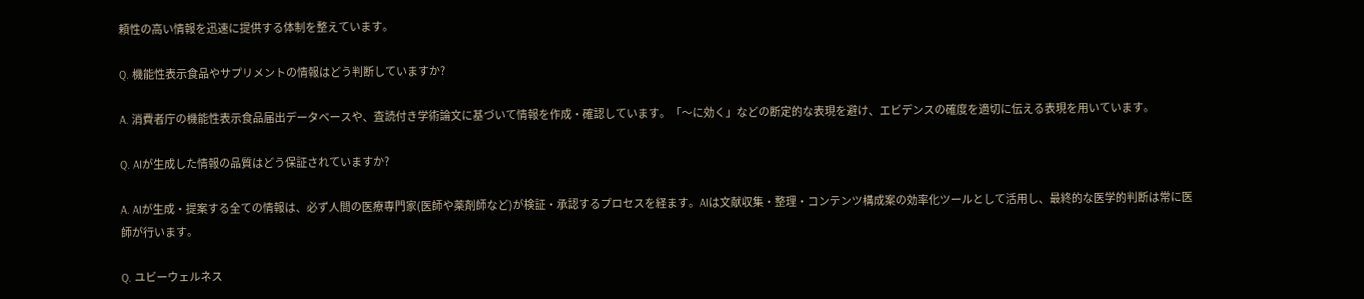頼性の高い情報を迅速に提供する体制を整えています。

Q. 機能性表示食品やサプリメントの情報はどう判断していますか?

A. 消費者庁の機能性表示食品届出データベースや、査読付き学術論文に基づいて情報を作成・確認しています。「〜に効く」などの断定的な表現を避け、エビデンスの確度を適切に伝える表現を用いています。

Q. AIが生成した情報の品質はどう保証されていますか?

A. AIが生成・提案する全ての情報は、必ず人間の医療専門家(医師や薬剤師など)が検証・承認するプロセスを経ます。AIは文献収集・整理・コンテンツ構成案の効率化ツールとして活用し、最終的な医学的判断は常に医師が行います。

Q. ユビーウェルネス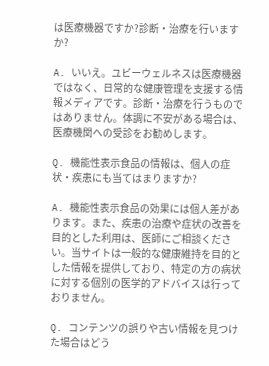は医療機器ですか?診断・治療を行いますか?

A. いいえ。ユビーウェルネスは医療機器ではなく、日常的な健康管理を支援する情報メディアです。診断・治療を行うものではありません。体調に不安がある場合は、医療機関への受診をお勧めします。

Q. 機能性表示食品の情報は、個人の症状・疾患にも当てはまりますか?

A. 機能性表示食品の効果には個人差があります。また、疾患の治療や症状の改善を目的とした利用は、医師にご相談ください。当サイトは一般的な健康維持を目的とした情報を提供しており、特定の方の病状に対する個別の医学的アドバイスは行っておりません。

Q. コンテンツの誤りや古い情報を見つけた場合はどう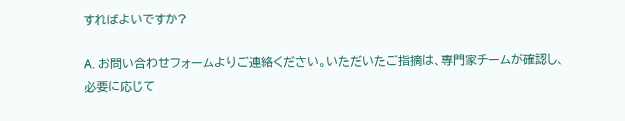すればよいですか?

A. お問い合わせフォームよりご連絡ください。いただいたご指摘は、専門家チームが確認し、必要に応じて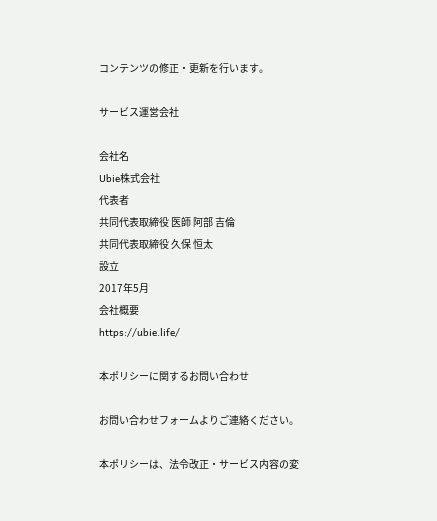コンテンツの修正・更新を行います。

サービス運営会社

会社名
Ubie株式会社
代表者
共同代表取締役 医師 阿部 吉倫
共同代表取締役 久保 恒太
設立
2017年5月
会社概要
https://ubie.life/

本ポリシーに関するお問い合わせ

お問い合わせフォームよりご連絡ください。

本ポリシーは、法令改正・サービス内容の変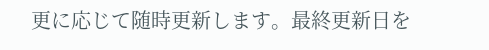更に応じて随時更新します。最終更新日を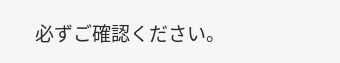必ずご確認ください。